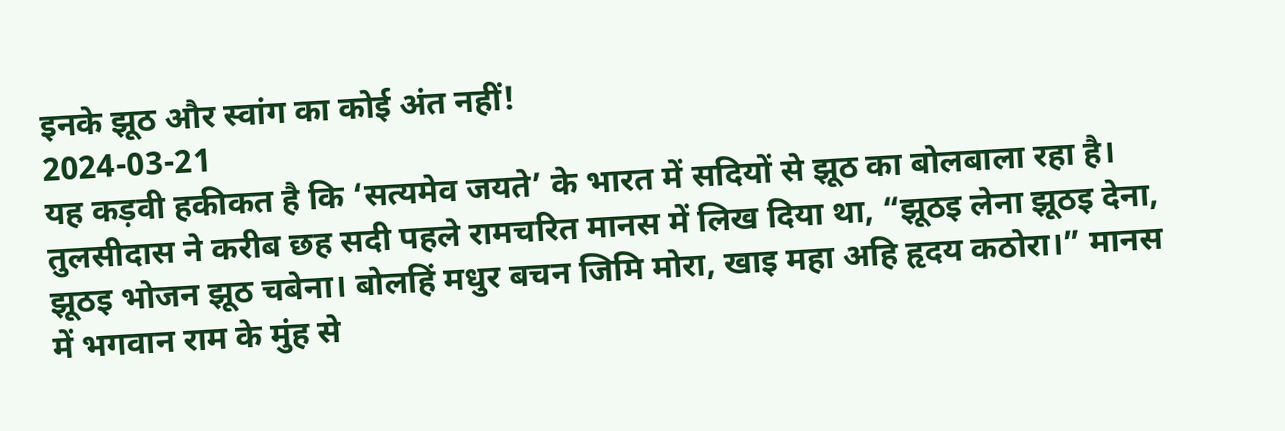इनके झूठ और स्वांग का कोई अंत नहीं!
2024-03-21
यह कड़वी हकीकत है कि ‘सत्यमेव जयते’ के भारत में सदियों से झूठ का बोलबाला रहा है। तुलसीदास ने करीब छह सदी पहले रामचरित मानस में लिख दिया था, “झूठइ लेना झूठइ देना, झूठइ भोजन झूठ चबेना। बोलहिं मधुर बचन जिमि मोरा, खाइ महा अहि हृदय कठोरा।” मानस में भगवान राम के मुंह से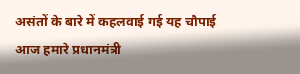असंतों के बारे में कहलवाई गई यह चौपाई आज हमारे प्रधानमंत्री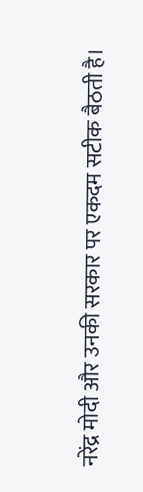नरेंद्र मोदी और उनकी सरकार पर एकदम सटीक बैठती है।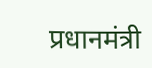प्रधानमंत्री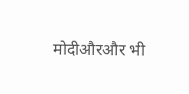मोदीऔरऔर भी